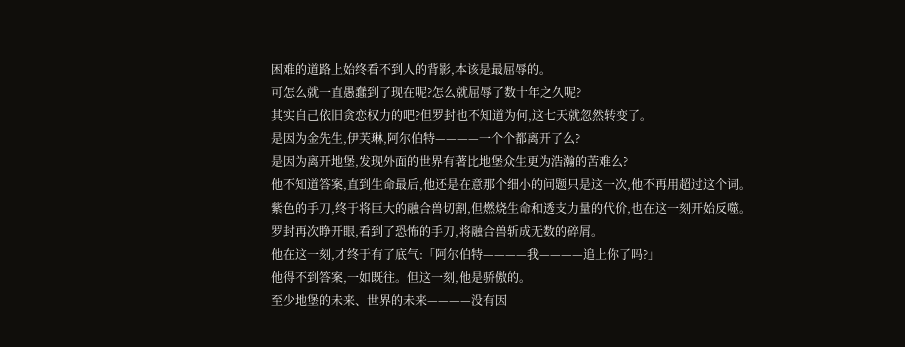困难的道路上始终看不到人的背影,本该是最屈辱的。
可怎么就一直愚蠢到了现在呢?怎么就屈辱了数十年之久呢?
其实自己依旧贪恋权力的吧?但罗封也不知道为何,这七天就忽然转变了。
是因为金先生,伊芙琳,阿尔伯特————一个个都离开了么?
是因为离开地堡,发现外面的世界有著比地堡众生更为浩瀚的苦难么?
他不知道答案,直到生命最后,他还是在意那个细小的问题只是这一次,他不再用超过这个词。
紫色的手刀,终于将巨大的融合兽切割,但燃烧生命和透支力量的代价,也在这一刻开始反噬。
罗封再次睁开眼,看到了恐怖的手刀,将融合兽斩成无数的碎屑。
他在这一刻,才终于有了底气:「阿尔伯特————我————追上你了吗?」
他得不到答案,一如既往。但这一刻,他是骄傲的。
至少地堡的未来、世界的未来————没有因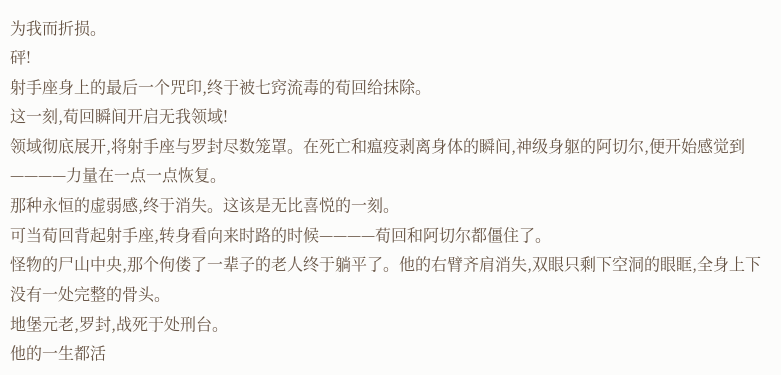为我而折损。
砰!
射手座身上的最后一个咒印,终于被七窍流毒的荀回给抹除。
这一刻,荀回瞬间开启无我领域!
领域彻底展开,将射手座与罗封尽数笼罩。在死亡和瘟疫剥离身体的瞬间,神级身躯的阿切尔,便开始感觉到————力量在一点一点恢复。
那种永恒的虚弱感,终于消失。这该是无比喜悦的一刻。
可当荀回背起射手座,转身看向来时路的时候————荀回和阿切尔都僵住了。
怪物的尸山中央,那个佝偻了一辈子的老人终于躺平了。他的右臂齐肩消失,双眼只剩下空洞的眼眶,全身上下没有一处完整的骨头。
地堡元老,罗封,战死于处刑台。
他的一生都活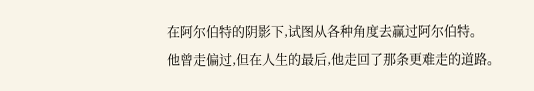在阿尔伯特的阴影下,试图从各种角度去赢过阿尔伯特。
他曾走偏过,但在人生的最后,他走回了那条更难走的道路。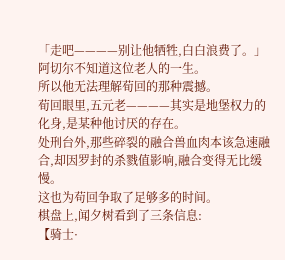「走吧————别让他牺牲,白白浪费了。」阿切尔不知道这位老人的一生。
所以他无法理解荀回的那种震撼。
荀回眼里,五元老————其实是地堡权力的化身,是某种他讨厌的存在。
处刑台外,那些碎裂的融合兽血肉本该急速融合,却因罗封的杀戮值影响,融合变得无比缓慢。
这也为苟回争取了足够多的时间。
棋盘上,闻夕树看到了三条信息:
【骑士·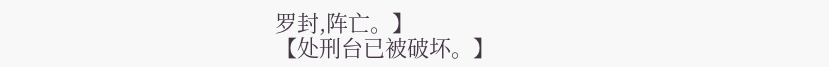罗封,阵亡。】
【处刑台已被破坏。】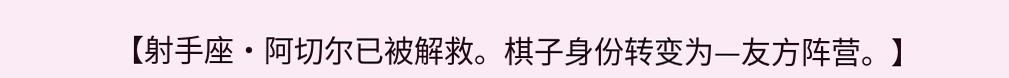【射手座·阿切尔已被解救。棋子身份转变为—友方阵营。】